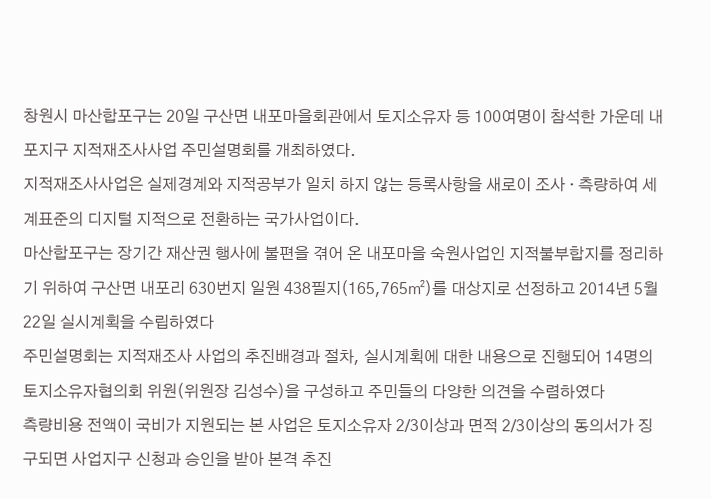창원시 마산합포구는 20일 구산면 내포마을회관에서 토지소유자 등 100여명이 참석한 가운데 내포지구 지적재조사사업 주민설명회를 개최하였다.
지적재조사사업은 실제경계와 지적공부가 일치 하지 않는 등록사항을 새로이 조사 · 측량하여 세계표준의 디지털 지적으로 전환하는 국가사업이다.
마산합포구는 장기간 재산권 행사에 불편을 겪어 온 내포마을 숙원사업인 지적불부합지를 정리하기 위하여 구산면 내포리 630번지 일원 438필지(165,765㎡)를 대상지로 선정하고 2014년 5월 22일 실시계획을 수립하였다
주민설명회는 지적재조사 사업의 추진배경과 절차, 실시계획에 대한 내용으로 진행되어 14명의 토지소유자협의회 위원(위원장 김성수)을 구성하고 주민들의 다양한 의견을 수렴하였다
측량비용 전액이 국비가 지원되는 본 사업은 토지소유자 2/3이상과 면적 2/3이상의 동의서가 징구되면 사업지구 신청과 승인을 받아 본격 추진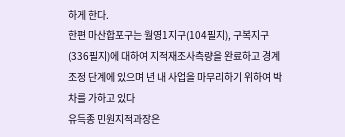하게 한다.
한편 마산합포구는 월영1지구(104필지), 구복지구(336필지)에 대하여 지적재조사측량을 완료하고 경계조정 단계에 있으며 년 내 사업을 마무리하기 위하여 박차를 가하고 있다
유득종 민원지적과장은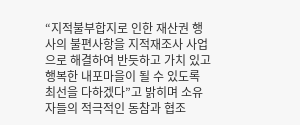“지적불부합지로 인한 재산권 행사의 불편사항을 지적재조사 사업으로 해결하여 반듯하고 가치 있고 행복한 내포마을이 될 수 있도록 최선을 다하겠다”고 밝히며 소유자들의 적극적인 동참과 협조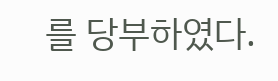를 당부하였다.